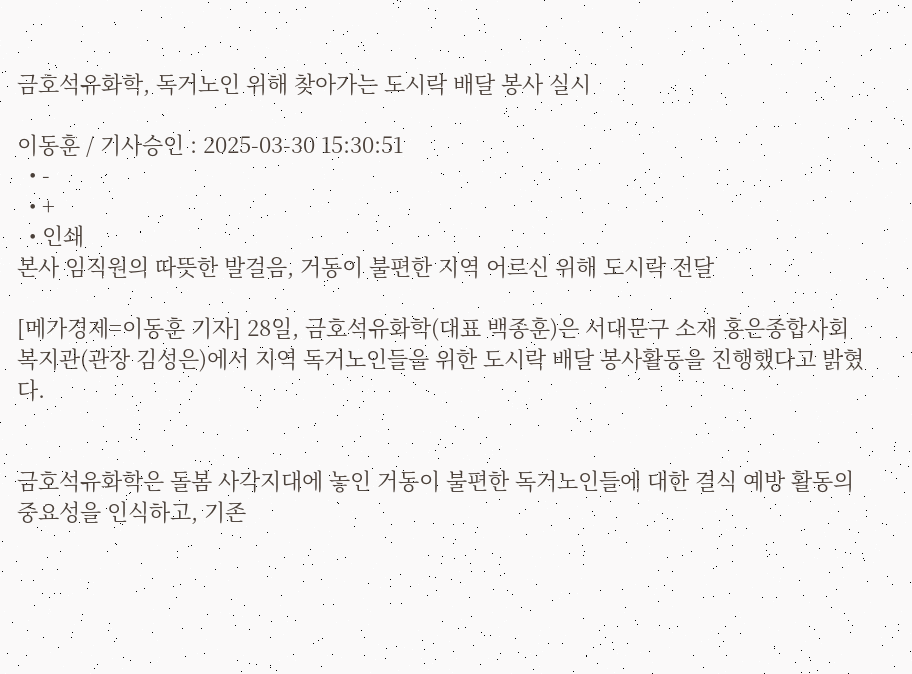금호석유화학, 독거노인 위해 찾아가는 도시락 배달 봉사 실시

이동훈 / 기사승인 : 2025-03-30 15:30:51
  • -
  • +
  • 인쇄
본사 임직원의 따뜻한 발걸음, 거동이 불편한 지역 어르신 위해 도시락 전달

[메가경제=이동훈 기자] 28일, 금호석유화학(대표 백종훈)은 서대문구 소재 홍은종합사회복지관(관장 김성은)에서 지역 독거노인들을 위한 도시락 배달 봉사활동을 진행했다고 밝혔다.


금호석유화학은 돌봄 사각지대에 놓인 거동이 불편한 독거노인들에 대한 결식 예방 활동의 중요성을 인식하고, 기존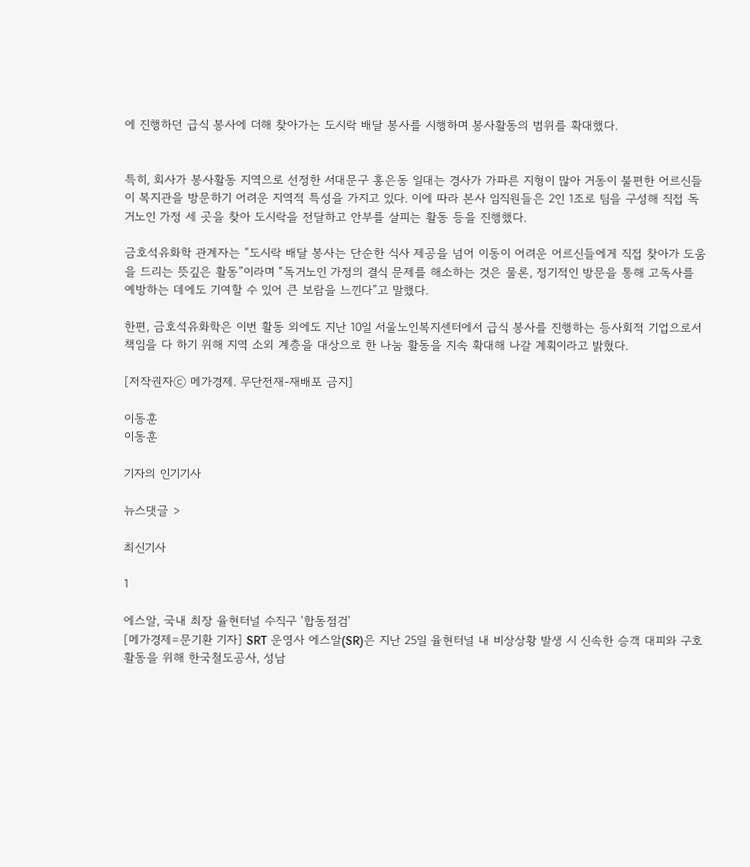에 진행하던 급식 봉사에 더해 찾아가는 도시락 배달 봉사를 시행하며 봉사활동의 범위를 확대했다.


특히, 회사가 봉사활동 지역으로 선정한 서대문구 홍은동 일대는 경사가 가파른 지형이 많아 거동이 불편한 어르신들이 복지관을 방문하기 어려운 지역적 특성을 가지고 있다. 이에 따라 본사 임직원들은 2인 1조로 팀을 구성해 직접 독거노인 가정 세 곳을 찾아 도시락을 전달하고 안부를 살피는 활동 등을 진행했다.

금호석유화학 관계자는 “도시락 배달 봉사는 단순한 식사 제공을 넘어 이동이 어려운 어르신들에게 직접 찾아가 도움을 드리는 뜻깊은 활동”이라며 “독거노인 가정의 결식 문제를 해소하는 것은 물론, 정기적인 방문을 통해 고독사를 예방하는 데에도 기여할 수 있어 큰 보람을 느낀다”고 말했다.

한편, 금호석유화학은 이번 활동 외에도 지난 10일 서울노인복지센터에서 급식 봉사를 진행하는 등사회적 기업으로서 책임을 다 하기 위해 지역 소외 계층을 대상으로 한 나눔 활동을 지속 확대해 나갈 계획이라고 밝혔다.

[저작권자ⓒ 메가경제. 무단전재-재배포 금지]

이동훈
이동훈

기자의 인기기사

뉴스댓글 >

최신기사

1

에스알, 국내 최장 율현터널 수직구 ‘합동점검’
[메가경제=문기환 기자] SRT 운영사 에스알(SR)은 지난 25일 율현터널 내 비상상황 발생 시 신속한 승객 대피와 구호 활동을 위해 한국철도공사, 성남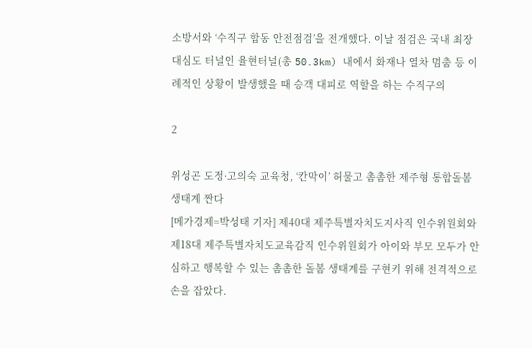소방서와 ‘수직구 합동 안전점검’을 전개했다. 이날 점검은 국내 최장 대심도 터널인 율현터널(총 50.3km) 내에서 화재나 열차 멈춤 등 이례적인 상황이 발생했을 때 승객 대피로 역할을 하는 수직구의

2

위성곤 도정·고의숙 교육청, ‘칸막이’ 허물고 촘촘한 제주형 통합돌봄 생태계 짠다
[메가경제=박성태 기자] 제40대 제주특별자치도지사직 인수위원회와 제18대 제주특별자치도교육감직 인수위원회가 아이와 부모 모두가 안심하고 행복할 수 있는 촘촘한 돌봄 생태계를 구현키 위해 전격적으로 손을 잡았다.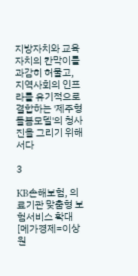지방자치와 교육자치의 칸막이를 과감히 허물고, 지역사회의 인프라를 유기적으로 결합하는 '제주형 돌봄모델'의 청사진을 그리기 위해서다

3

KB손해보험, 의료기관 맞춤형 보험서비스 확대
[메가경제=이상원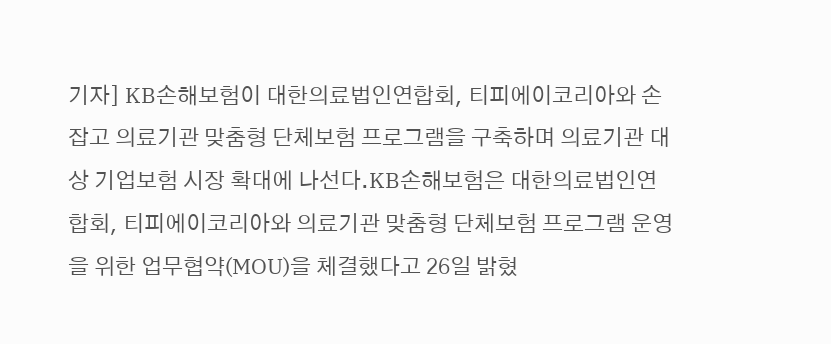기자] KB손해보험이 대한의료법인연합회, 티피에이코리아와 손잡고 의료기관 맞춤형 단체보험 프로그램을 구축하며 의료기관 대상 기업보험 시장 확대에 나선다.KB손해보험은 대한의료법인연합회, 티피에이코리아와 의료기관 맞춤형 단체보험 프로그램 운영을 위한 업무협약(MOU)을 체결했다고 26일 밝혔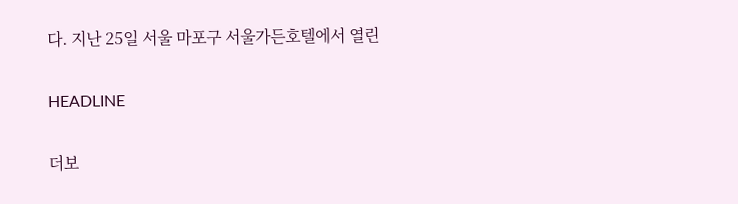다. 지난 25일 서울 마포구 서울가든호텔에서 열린

HEADLINE

더보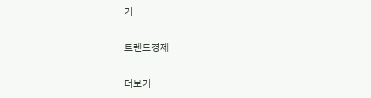기

트렌드경제

더보기